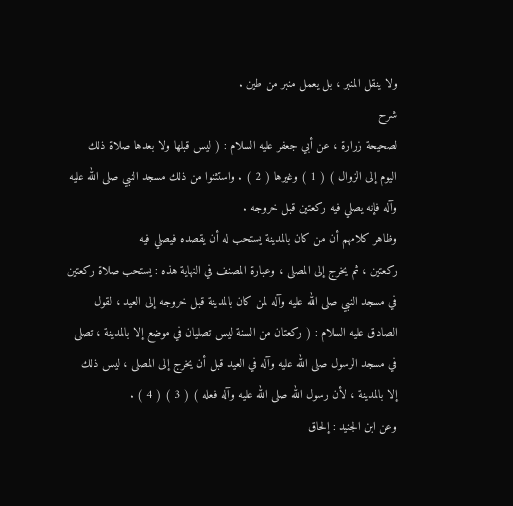ولا ينقل المنبر ، بل يعمل منبر من طين .
شرح
لصحيحة زرارة ، عن أبي جعفر عليه السلام : ( ليس قبلها ولا بعدها صلاة ذلك
اليوم إلى الزوال ) ( 1 ) وغيرها ( 2 ) . واستثنوا من ذلك مسجد النبي صلى الله عليه
وآله فإنه يصلي فيه ركعتين قبل خروجه .
وظاهر كلامهم أن من كان بالمدينة يستحب له أن يقصده فيصلي فيه
ركعتين ، ثم يخرج إلى المصلى ، وعبارة المصنف في النهاية هذه : يستحب صلاة ركعتين
في مسجد النبي صلى الله عليه وآله لمن كان بالمدينة قبل خروجه إلى العيد ، لقول
الصادق عليه السلام : ( ركعتان من السنة ليس تصليان في موضع إلا بالمدينة ، تصلى
في مسجد الرسول صلى الله عليه وآله في العيد قبل أن يخرج إلى المصلى ، ليس ذلك
إلا بالمدينة ، لأن رسول الله صلى الله عليه وآله فعله ) ( 3 ) ( 4 ) .
وعن ابن الجنيد : إلحاق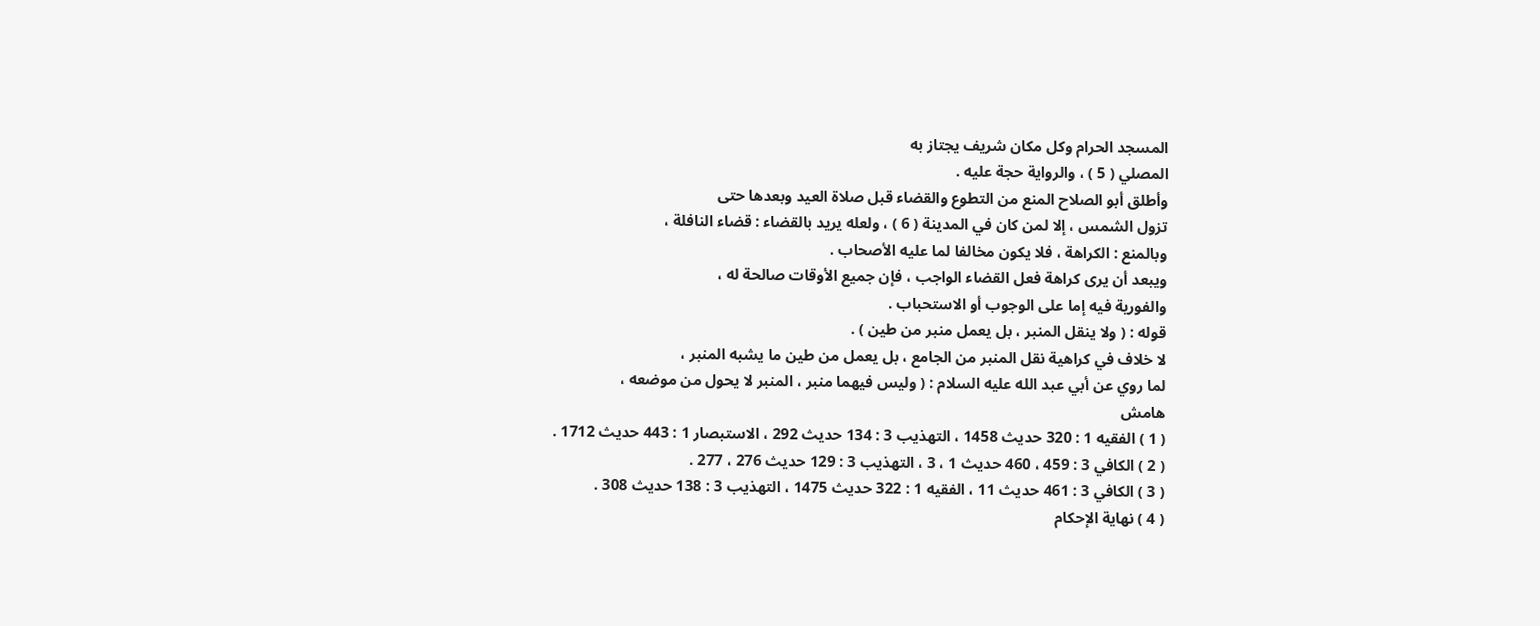المسجد الحرام وكل مكان شريف يجتاز به
المصلي ( 5 ) ، والرواية حجة عليه .
وأطلق أبو الصلاح المنع من التطوع والقضاء قبل صلاة العيد وبعدها حتى
تزول الشمس ، إلا لمن كان في المدينة ( 6 ) ، ولعله يريد بالقضاء : قضاء النافلة ،
وبالمنع : الكراهة ، فلا يكون مخالفا لما عليه الأصحاب .
ويبعد أن يرى كراهة فعل القضاء الواجب ، فإن جميع الأوقات صالحة له ،
والفورية فيه إما على الوجوب أو الاستحباب .
قوله : ( ولا ينقل المنبر ، بل يعمل منبر من طين ) .
لا خلاف في كراهية نقل المنبر من الجامع ، بل يعمل من طين ما يشبه المنبر ،
لما روي عن أبي عبد الله عليه السلام : ( وليس فيهما منبر ، المنبر لا يحول من موضعه ،
هامش
( 1 ) الفقيه 1 : 320 حديث 1458 ، التهذيب 3 : 134 حديث 292 ، الاستبصار 1 : 443 حديث 1712 .
( 2 ) الكافي 3 : 459 ، 460 حديث 1 ، 3 ، التهذيب 3 : 129 حديث 276 ، 277 .
( 3 ) الكافي 3 : 461 حديث 11 ، الفقيه 1 : 322 حديث 1475 ، التهذيب 3 : 138 حديث 308 .
( 4 ) نهاية الإحكام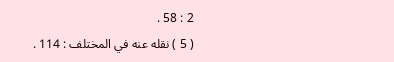2 : 58 .
( 5 ) نقله عنه في المختلف : 114 .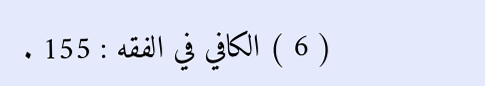( 6 ) الكافي في الفقه : 155 .